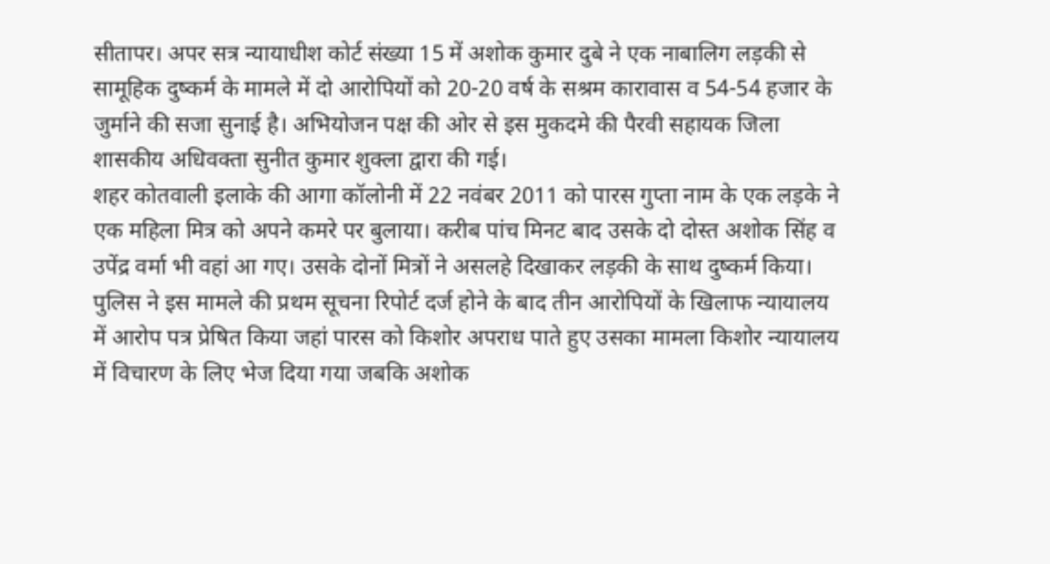सीतापर। अपर सत्र न्यायाधीश कोर्ट संख्या 15 में अशोक कुमार दुबे ने एक नाबालिग लड़की से सामूहिक दुष्कर्म के मामले में दो आरोपियों को 20-20 वर्ष के सश्रम कारावास व 54-54 हजार के जुर्माने की सजा सुनाई है। अभियोजन पक्ष की ओर से इस मुकदमे की पैरवी सहायक जिला शासकीय अधिवक्ता सुनीत कुमार शुक्ला द्वारा की गई।
शहर कोतवाली इलाके की आगा कॉलोनी में 22 नवंबर 2011 को पारस गुप्ता नाम के एक लड़के ने एक महिला मित्र को अपने कमरे पर बुलाया। करीब पांच मिनट बाद उसके दो दोस्त अशोक सिंह व उपेंद्र वर्मा भी वहां आ गए। उसके दोनों मित्रों ने असलहे दिखाकर लड़की के साथ दुष्कर्म किया।
पुलिस ने इस मामले की प्रथम सूचना रिपोर्ट दर्ज होने के बाद तीन आरोपियों के खिलाफ न्यायालय में आरोप पत्र प्रेषित किया जहां पारस को किशोर अपराध पाते हुए उसका मामला किशोर न्यायालय में विचारण के लिए भेज दिया गया जबकि अशोक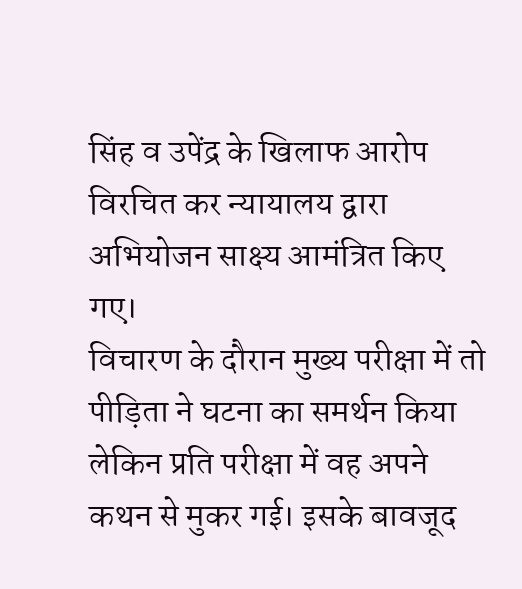सिंह व उपेंद्र के खिलाफ आरोप विरचित कर न्यायालय द्वारा अभियोजन साक्ष्य आमंत्रित किए गए।
विचारण के दौरान मुख्य परीक्षा में तो पीड़िता ने घटना का समर्थन किया लेकिन प्रति परीक्षा में वह अपने कथन से मुकर गई। इसके बावजूद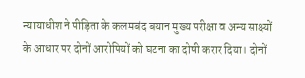न्यायाधीश ने पीड़िता के कलमबंद बयान मुख्य परीक्षा व अन्य साक्ष्यों के आधार पर दोनों आरोपियों को घटना का दोषी करार दिया। दोनों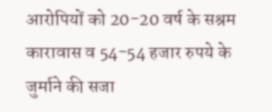आरोपियों को 20-20 वर्ष के सश्रम कारावास व 54-54 हजार रुपये के जुर्माने की सजा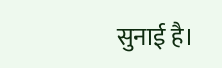सुनाई है।